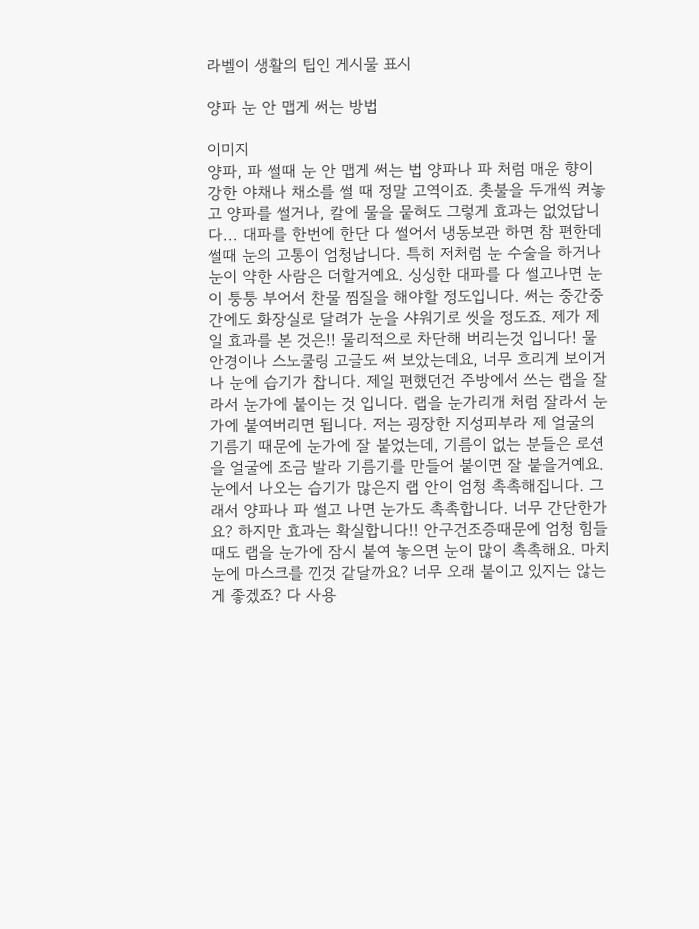라벨이 생활의 팁인 게시물 표시

양파 눈 안 맵게 써는 방법

이미지
양파, 파 썰때 눈 안 맵게 써는 법 양파나 파 처럼 매운 향이 강한 야채나 채소를 썰 때 정말 고역이죠. 촛불을 두개씩 켜놓고 양파를 썰거나, 칼에 물을 뭍혀도 그렇게 효과는 없었답니다... 대파를 한번에 한단 다 썰어서 냉동보관 하면 참 편한데 썰때 눈의 고통이 엄청납니다. 특히 저처럼 눈 수술을 하거나 눈이 약한 사람은 더할거예요. 싱싱한 대파를 다 썰고나면 눈이 퉁퉁 부어서 찬물 찜질을 해야할 정도입니다. 써는 중간중간에도 화장실로 달려가 눈을 샤워기로 씻을 정도죠. 제가 제일 효과를 본 것은!! 물리적으로 차단해 버리는것 입니다! 물안경이나 스노쿨링 고글도 써 보았는데요, 너무 흐리게 보이거나 눈에 습기가 찹니다. 제일 편했던건 주방에서 쓰는 랩을 잘라서 눈가에 붙이는 것 입니다. 랩을 눈가리개 처럼 잘라서 눈가에 붙여버리면 됩니다. 저는 굉장한 지성피부라 제 얼굴의 기름기 때문에 눈가에 잘 붙었는데, 기름이 없는 분들은 로션을 얼굴에 조금 발라 기름기를 만들어 붙이면 잘 붙을거예요. 눈에서 나오는 습기가 많은지 랩 안이 엄청 촉촉해집니다. 그래서 양파나 파 썰고 나면 눈가도 촉촉합니다. 너무 간단한가요? 하지만 효과는 확실합니다!! 안구건조증때문에 엄청 힘들때도 랩을 눈가에 잠시 붙여 놓으면 눈이 많이 촉촉해요. 마치 눈에 마스크를 낀것 같달까요? 너무 오래 붙이고 있지는 않는게 좋겠죠? 다 사용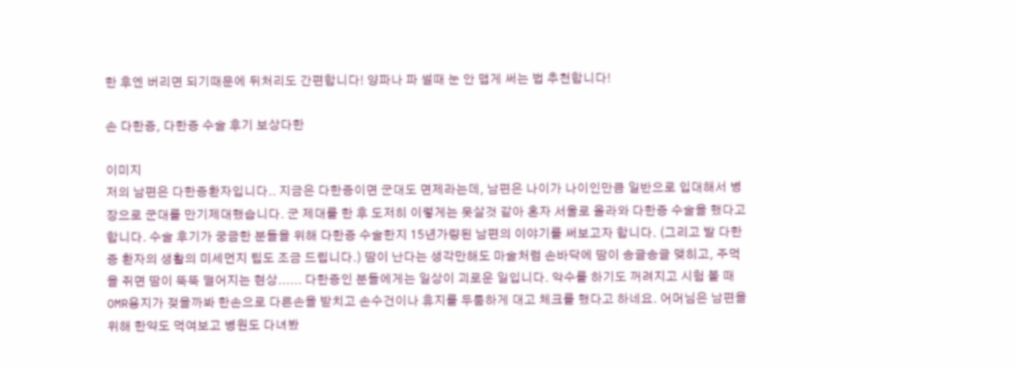한 후엔 버리면 되기때문에 뒤처리도 간편합니다! 양파나 파 썰때 눈 안 맵게 써는 법 추천합니다!

손 다한증, 다한증 수술 후기 보상다한

이미지
저의 남편은 다한증환자입니다.. 지금은 다한증이면 군대도 면제라는데, 남편은 나이가 나이인만큼 일반으로 입대해서 병장으로 군대를 만기제대했습니다. 군 제대를 한 후 도저히 이렇게는 못살것 같아 혼자 서울로 올라와 다한증 수술을 했다고 합니다. 수술 후기가 궁금한 분들을 위해 다한증 수술한지 15년가량된 남편의 이야기를 써보고자 합니다. (그리고 발 다한증 환자의 생활의 미세먼지 팁도 조금 드립니다.) 땀이 난다는 생각만해도 마술처럼 손바닥에 땀이 송글송글 맺히고, 주먹을 쥐면 땀이 뚝뚝 떨어지는 현상...... 다한증인 분들에게는 일상이 괴로운 일입니다. 악수를 하기도 꺼려지고 시험 볼 때 OMR용지가 젖을까봐 한손으로 다른손을 받치고 손수건이나 휴지를 두툼하게 대고 체크를 했다고 하네요. 어머님은 남편을 위해 한약도 먹여보고 병원도 다녀봤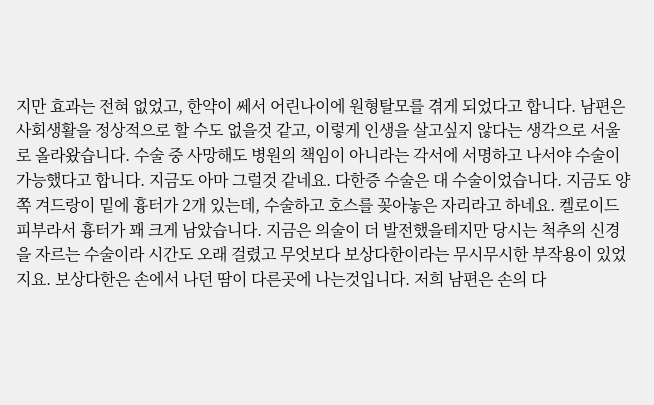지만 효과는 전혀 없었고, 한약이 쎄서 어린나이에 원형탈모를 겪게 되었다고 합니다. 남편은 사회생활을 정상적으로 할 수도 없을것 같고, 이렇게 인생을 살고싶지 않다는 생각으로 서울로 올라왔습니다. 수술 중 사망해도 병원의 책임이 아니라는 각서에 서명하고 나서야 수술이 가능했다고 합니다. 지금도 아마 그럴것 같네요. 다한증 수술은 대 수술이었습니다. 지금도 양쪽 겨드랑이 밑에 흉터가 2개 있는데, 수술하고 호스를 꽂아놓은 자리라고 하네요. 켈로이드 피부라서 흉터가 꽤 크게 남았습니다. 지금은 의술이 더 발전했을테지만 당시는 척추의 신경을 자르는 수술이라 시간도 오래 걸렸고 무엇보다 보상다한이라는 무시무시한 부작용이 있었지요. 보상다한은 손에서 나던 땀이 다른곳에 나는것입니다. 저희 남편은 손의 다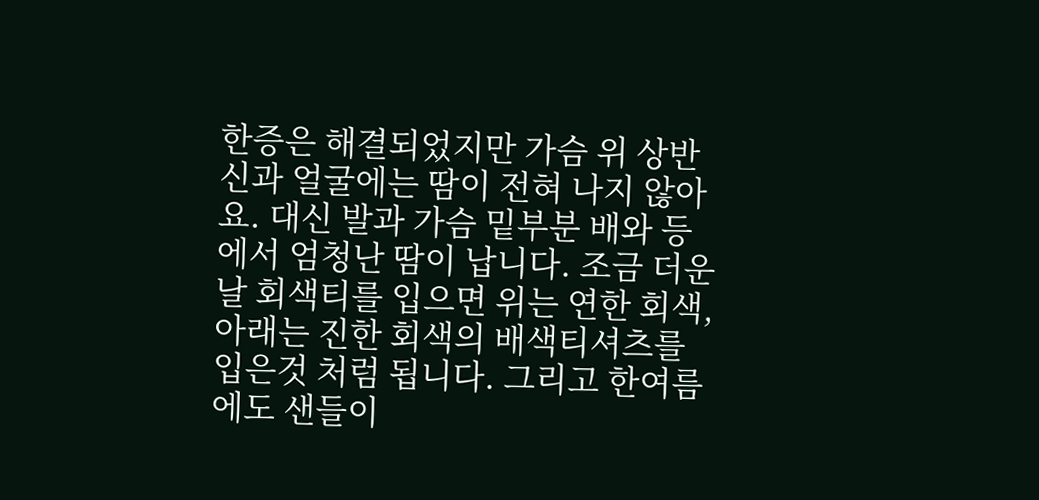한증은 해결되었지만 가슴 위 상반신과 얼굴에는 땀이 전혀 나지 않아요. 대신 발과 가슴 밑부분 배와 등에서 엄청난 땀이 납니다. 조금 더운날 회색티를 입으면 위는 연한 회색, 아래는 진한 회색의 배색티셔츠를 입은것 처럼 됩니다. 그리고 한여름에도 샌들이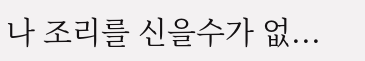나 조리를 신을수가 없...